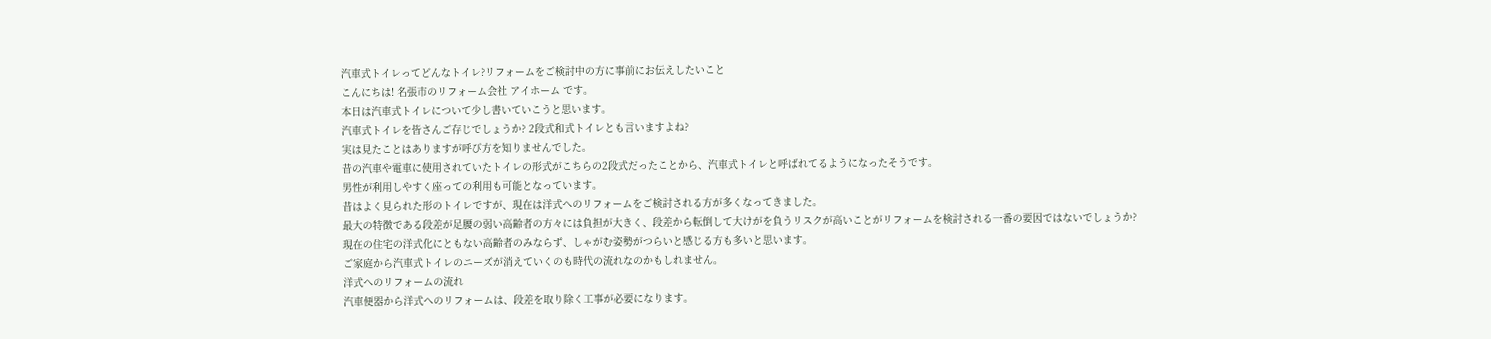汽車式トイレってどんなトイレ?リフォームをご検討中の方に事前にお伝えしたいこと
こんにちは! 名張市のリフォーム会社 アイホーム です。
本日は汽車式トイレについて少し書いていこうと思います。
汽車式トイレを皆さんご存じでしょうか? 2段式和式トイレとも言いますよね?
実は見たことはありますが呼び方を知りませんでした。
昔の汽車や電車に使用されていたトイレの形式がこちらの2段式だったことから、汽車式トイレと呼ばれてるようになったそうです。
男性が利用しやすく座っての利用も可能となっています。
昔はよく見られた形のトイレですが、現在は洋式へのリフォームをご検討される方が多くなってきました。
最大の特徴である段差が足腰の弱い高齢者の方々には負担が大きく、段差から転倒して大けがを負うリスクが高いことがリフォームを検討される一番の要因ではないでしょうか?
現在の住宅の洋式化にともない高齢者のみならず、しゃがむ姿勢がつらいと感じる方も多いと思います。
ご家庭から汽車式トイレのニーズが消えていくのも時代の流れなのかもしれません。
洋式へのリフォームの流れ
汽車便器から洋式へのリフォームは、段差を取り除く工事が必要になります。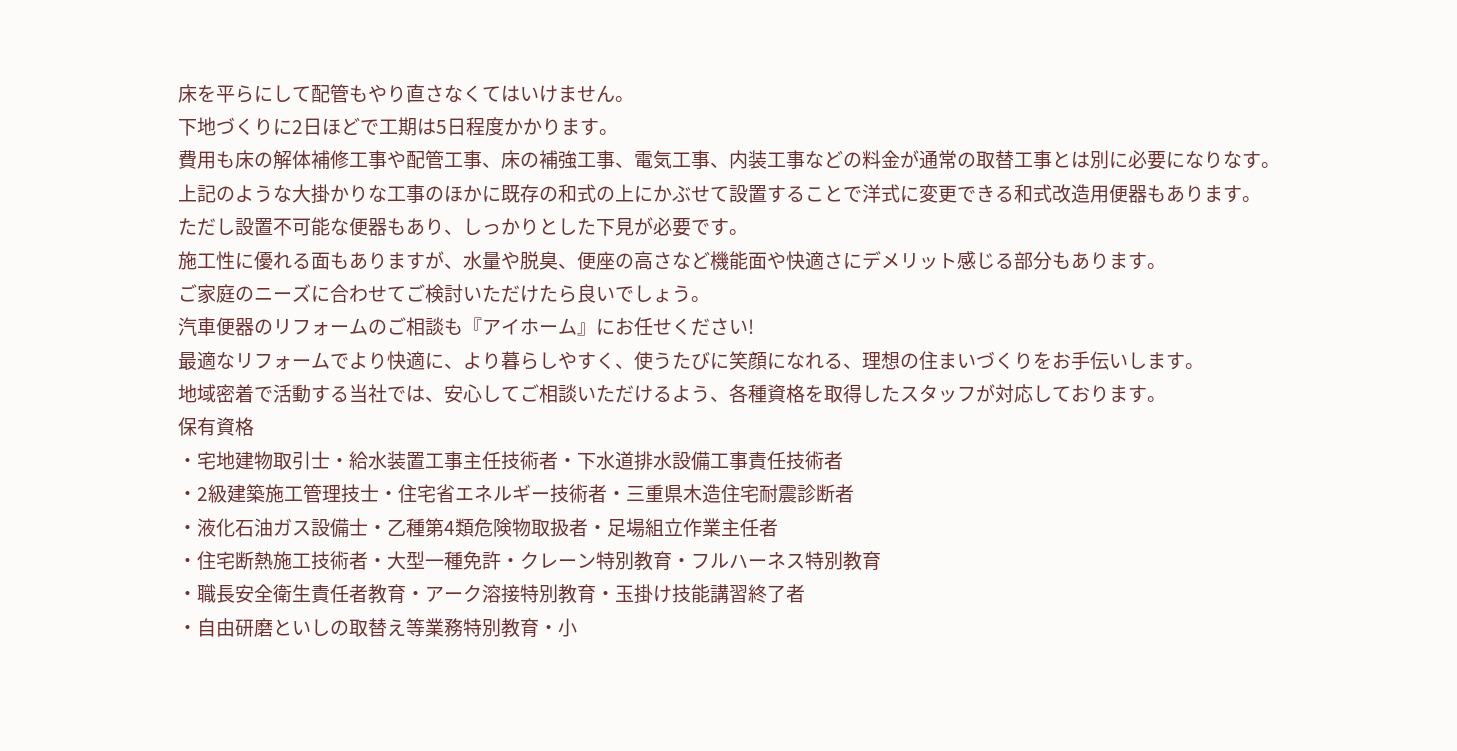床を平らにして配管もやり直さなくてはいけません。
下地づくりに2日ほどで工期は5日程度かかります。
費用も床の解体補修工事や配管工事、床の補強工事、電気工事、内装工事などの料金が通常の取替工事とは別に必要になりなす。
上記のような大掛かりな工事のほかに既存の和式の上にかぶせて設置することで洋式に変更できる和式改造用便器もあります。
ただし設置不可能な便器もあり、しっかりとした下見が必要です。
施工性に優れる面もありますが、水量や脱臭、便座の高さなど機能面や快適さにデメリット感じる部分もあります。
ご家庭のニーズに合わせてご検討いただけたら良いでしょう。
汽車便器のリフォームのご相談も『アイホーム』にお任せください!
最適なリフォームでより快適に、より暮らしやすく、使うたびに笑顔になれる、理想の住まいづくりをお手伝いします。
地域密着で活動する当社では、安心してご相談いただけるよう、各種資格を取得したスタッフが対応しております。
保有資格
・宅地建物取引士・給水装置工事主任技術者・下水道排水設備工事責任技術者
・2級建築施工管理技士・住宅省エネルギー技術者・三重県木造住宅耐震診断者
・液化石油ガス設備士・乙種第4類危険物取扱者・足場組立作業主任者
・住宅断熱施工技術者・大型一種免許・クレーン特別教育・フルハーネス特別教育
・職長安全衛生責任者教育・アーク溶接特別教育・玉掛け技能講習終了者
・自由研磨といしの取替え等業務特別教育・小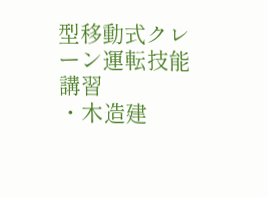型移動式クレーン運転技能講習
・木造建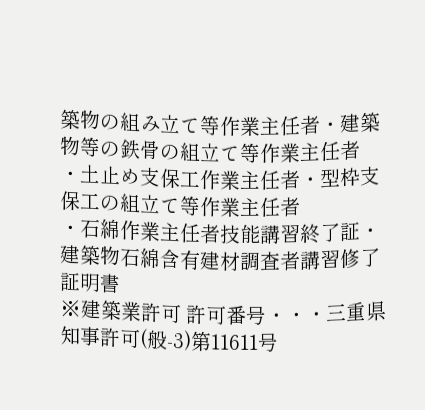築物の組み立て等作業主任者・建築物等の鉄骨の組立て等作業主任者
・土止め支保工作業主任者・型枠支保工の組立て等作業主任者
・石綿作業主任者技能講習終了証・建築物石綿含有建材調査者講習修了証明書
※建築業許可 許可番号・・・三重県知事許可(般-3)第11611号